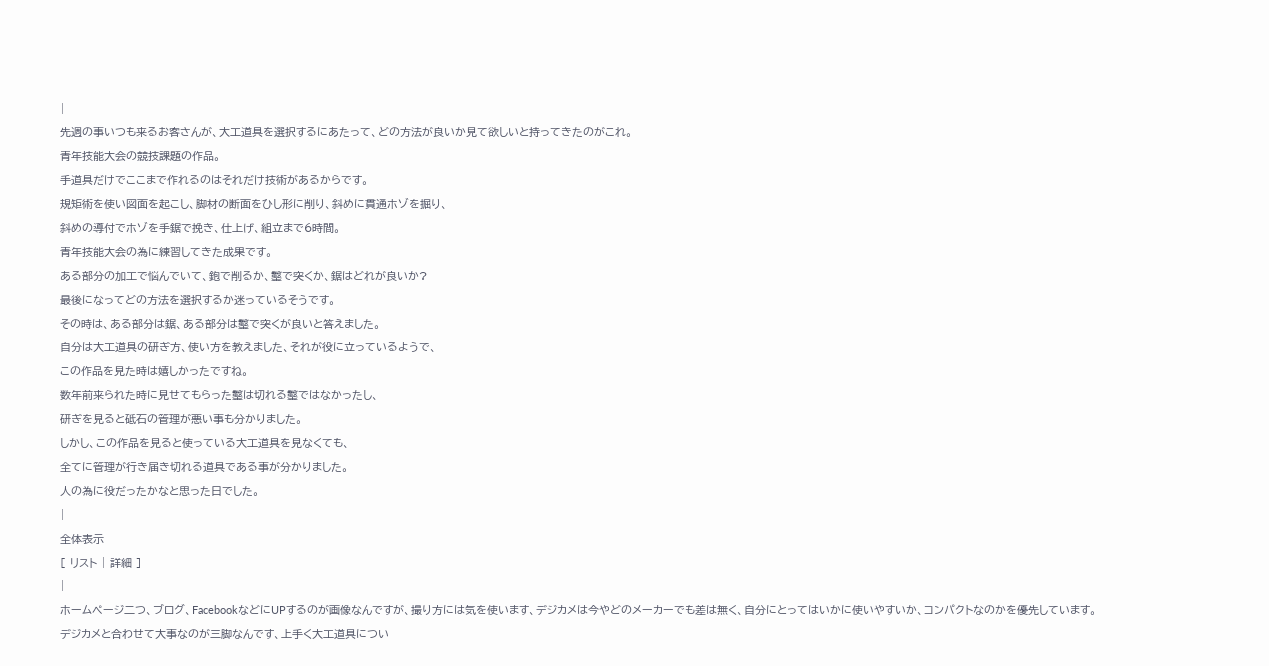|
先週の事いつも来るお客さんが、大工道具を選択するにあたって、どの方法が良いか見て欲しいと持ってきたのがこれ。
青年技能大会の競技課題の作品。
手道具だけでここまで作れるのはそれだけ技術があるからです。
規矩術を使い図面を起こし、脚材の断面をひし形に削り、斜めに貫通ホゾを掘り、
斜めの導付でホゾを手鋸で挽き、仕上げ、組立まで6時間。
青年技能大会の為に練習してきた成果です。
ある部分の加工で悩んでいて、鉋で削るか、鑿で突くか、鋸はどれが良いか?
最後になってどの方法を選択するか迷っているそうです。
その時は、ある部分は鋸、ある部分は鑿で突くが良いと答えました。
自分は大工道具の研ぎ方、使い方を教えました、それが役に立っているようで、
この作品を見た時は嬉しかったですね。
数年前来られた時に見せてもらった鑿は切れる鑿ではなかったし、
研ぎを見ると砥石の管理が悪い事も分かりました。
しかし、この作品を見ると使っている大工道具を見なくても、
全てに管理が行き届き切れる道具である事が分かりました。
人の為に役だったかなと思った日でした。
|
全体表示
[ リスト | 詳細 ]
|
ホームページ二つ、ブログ、FacebookなどにUPするのが画像なんですが、撮り方には気を使います、デジカメは今やどのメーカーでも差は無く、自分にとってはいかに使いやすいか、コンパクトなのかを優先しています。
デジカメと合わせて大事なのが三脚なんです、上手く大工道具につい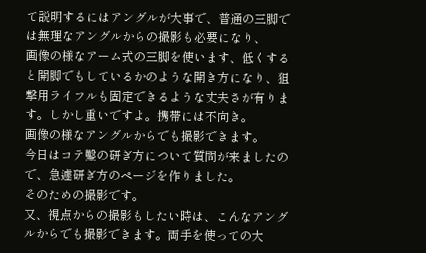て説明するにはアングルが大事で、普通の三脚では無理なアングルからの撮影も必要になり、
画像の様なアーム式の三脚を使います、低くすると開脚でもしているかのような開き方になり、狙撃用ライフルも固定できるような丈夫さが有ります。しかし重いですよ。携帯には不向き。
画像の様なアングルからでも撮影できます。
今日はコテ鑿の研ぎ方について質問が来ましたので、急遽研ぎ方のページを作りました。
そのための撮影です。
又、視点からの撮影もしたい時は、こんなアングルからでも撮影できます。両手を使っての大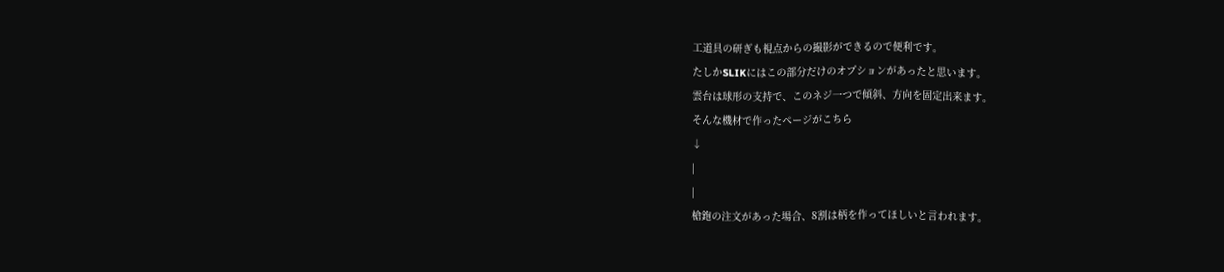工道具の研ぎも視点からの撮影ができるので便利です。
たしかSLIKにはこの部分だけのオプションがあったと思います。
雲台は球形の支持で、このネジ一つで傾斜、方向を固定出来ます。
そんな機材で作ったページがこちら
↓
|
|
槍鉋の注文があった場合、8割は柄を作ってほしいと言われます。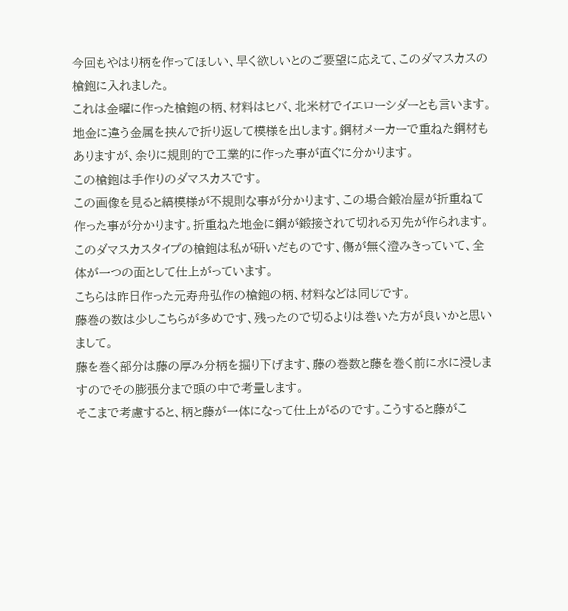今回もやはり柄を作ってほしい、早く欲しいとのご要望に応えて、このダマスカスの槍鉋に入れました。
これは金曜に作った槍鉋の柄、材料はヒバ、北米材でイエローシダーとも言います。
地金に違う金属を挟んで折り返して模様を出します。鋼材メーカーで重ねた鋼材もありますが、余りに規則的で工業的に作った事が直ぐに分かります。
この槍鉋は手作りのダマスカスです。
この画像を見ると縞模様が不規則な事が分かります、この場合鍛冶屋が折重ねて作った事が分かります。折重ねた地金に鋼が鍛接されて切れる刃先が作られます。
このダマスカスタイプの槍鉋は私が研いだものです、傷が無く澄みきっていて、全体が一つの面として仕上がっています。
こちらは昨日作った元寿舟弘作の槍鉋の柄、材料などは同じです。
藤巻の数は少しこちらが多めです、残ったので切るよりは巻いた方が良いかと思いまして。
藤を巻く部分は藤の厚み分柄を掘り下げます、藤の巻数と藤を巻く前に水に浸しますのでその膨張分まで頭の中で考量します。
そこまで考慮すると、柄と藤が一体になって仕上がるのです。こうすると藤がこ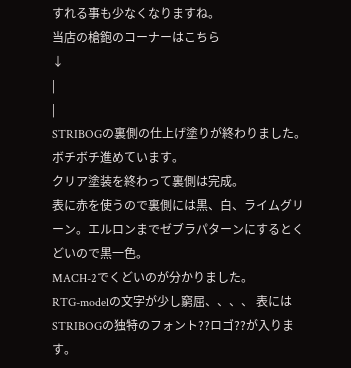すれる事も少なくなりますね。
当店の槍鉋のコーナーはこちら
↓
|
|
STRIBOGの裏側の仕上げ塗りが終わりました。ボチボチ進めています。
クリア塗装を終わって裏側は完成。
表に赤を使うので裏側には黒、白、ライムグリーン。エルロンまでゼブラパターンにするとくどいので黒一色。
MACH-2でくどいのが分かりました。
RTG-modelの文字が少し窮屈、、、、 表にはSTRIBOGの独特のフォント??ロゴ??が入ります。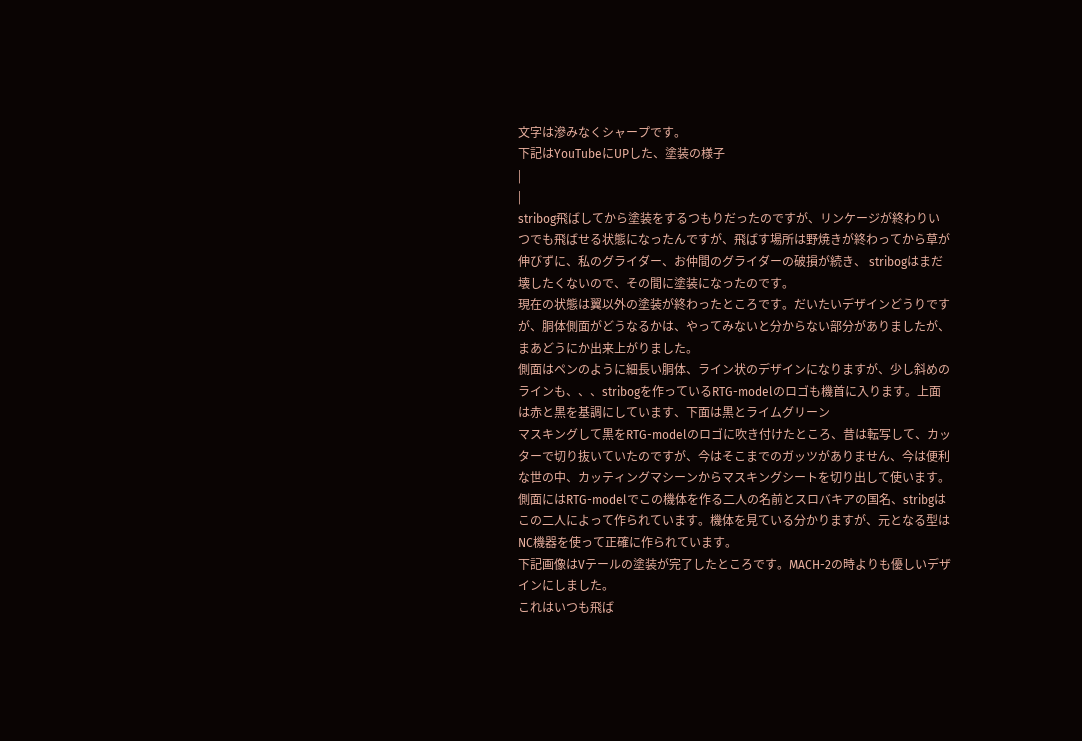文字は滲みなくシャープです。
下記はYouTubeにUPした、塗装の様子
|
|
stribog飛ばしてから塗装をするつもりだったのですが、リンケージが終わりいつでも飛ばせる状態になったんですが、飛ばす場所は野焼きが終わってから草が伸びずに、私のグライダー、お仲間のグライダーの破損が続き、 stribogはまだ壊したくないので、その間に塗装になったのです。
現在の状態は翼以外の塗装が終わったところです。だいたいデザインどうりですが、胴体側面がどうなるかは、やってみないと分からない部分がありましたが、まあどうにか出来上がりました。
側面はペンのように細長い胴体、ライン状のデザインになりますが、少し斜めのラインも、、、stribogを作っているRTG-modelのロゴも機首に入ります。上面は赤と黒を基調にしています、下面は黒とライムグリーン
マスキングして黒をRTG-modelのロゴに吹き付けたところ、昔は転写して、カッターで切り抜いていたのですが、今はそこまでのガッツがありません、今は便利な世の中、カッティングマシーンからマスキングシートを切り出して使います。
側面にはRTG-modelでこの機体を作る二人の名前とスロバキアの国名、stribgはこの二人によって作られています。機体を見ている分かりますが、元となる型はNC機器を使って正確に作られています。
下記画像はVテールの塗装が完了したところです。MACH-2の時よりも優しいデザインにしました。
これはいつも飛ば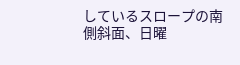しているスロープの南側斜面、日曜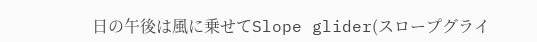日の午後は風に乗せてSlope glider(スロープグライ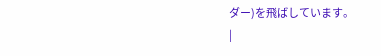ダー)を飛ばしています。
|